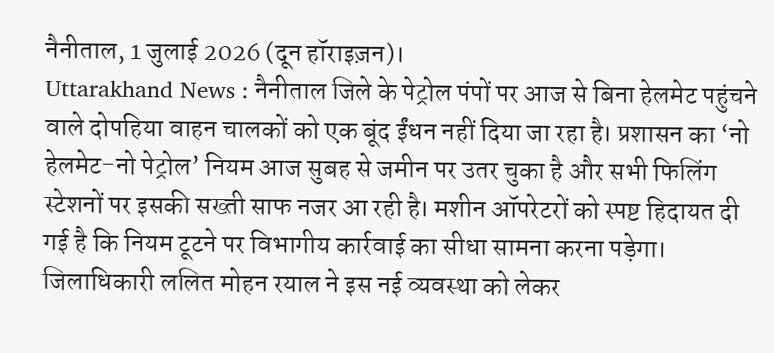नैनीताल, 1 जुलाई 2026 (दून हॉराइज़न)।
Uttarakhand News : नैनीताल जिले के पेट्रोल पंपों पर आज से बिना हेलमेट पहुंचने वाले दोपहिया वाहन चालकों को एक बूंद ईंधन नहीं दिया जा रहा है। प्रशासन का ‘नो हेलमेट-नो पेट्रोल’ नियम आज सुबह से जमीन पर उतर चुका है और सभी फिलिंग स्टेशनों पर इसकी सख्ती साफ नजर आ रही है। मशीन ऑपरेटरों को स्पष्ट हिदायत दी गई है कि नियम टूटने पर विभागीय कार्रवाई का सीधा सामना करना पड़ेगा।
जिलाधिकारी ललित मोहन रयाल ने इस नई व्यवस्था को लेकर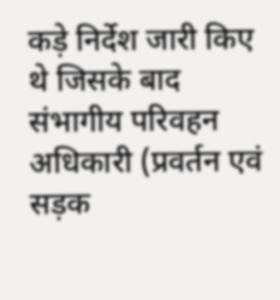कड़े निर्देश जारी किए थे जिसके बाद संभागीय परिवहन अधिकारी (प्रवर्तन एवं सड़क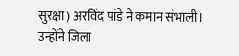सुरक्षा) अरविंद पांडे ने कमान संभाली। उन्होंने जिला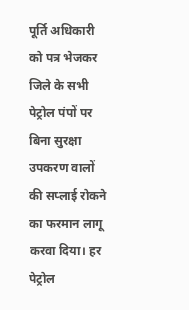पूर्ति अधिकारी को पत्र भेजकर जिले के सभी पेट्रोल पंपों पर बिना सुरक्षा उपकरण वालों की सप्लाई रोकने का फरमान लागू करवा दिया। हर पेट्रोल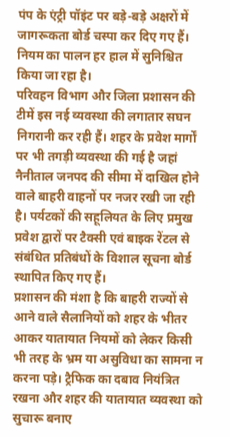पंप के एंट्री पॉइंट पर बड़े-बड़े अक्षरों में जागरूकता बोर्ड चस्पा कर दिए गए हैं। नियम का पालन हर हाल में सुनिश्चित किया जा रहा है।
परिवहन विभाग और जिला प्रशासन की टीमें इस नई व्यवस्था की लगातार सघन निगरानी कर रही हैं। शहर के प्रवेश मार्गों पर भी तगड़ी व्यवस्था की गई है जहां नैनीताल जनपद की सीमा में दाखिल होने वाले बाहरी वाहनों पर नजर रखी जा रही है। पर्यटकों की सहूलियत के लिए प्रमुख प्रवेश द्वारों पर टैक्सी एवं बाइक रेंटल से संबंधित प्रतिबंधों के विशाल सूचना बोर्ड स्थापित किए गए हैं।
प्रशासन की मंशा है कि बाहरी राज्यों से आने वाले सैलानियों को शहर के भीतर आकर यातायात नियमों को लेकर किसी भी तरह के भ्रम या असुविधा का सामना न करना पड़े। ट्रैफिक का दबाव नियंत्रित रखना और शहर की यातायात व्यवस्था को सुचारू बनाए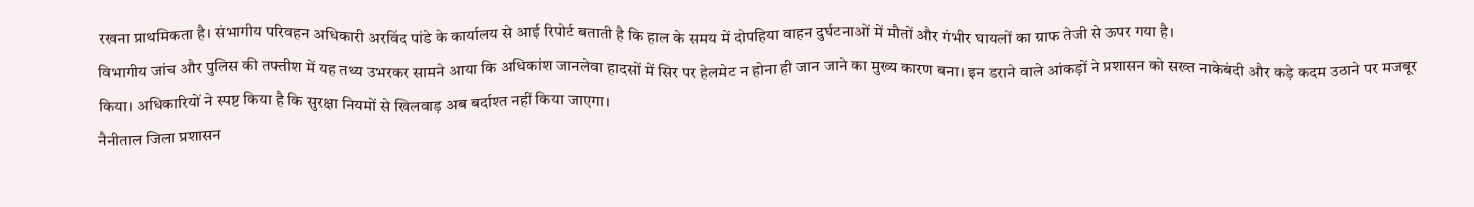रखना प्राथमिकता है। संभागीय परिवहन अधिकारी अरविंद पांडे के कार्यालय से आई रिपोर्ट बताती है कि हाल के समय में दोपहिया वाहन दुर्घटनाओं में मौतों और गंभीर घायलों का ग्राफ तेजी से ऊपर गया है।
विभागीय जांच और पुलिस की तफ्तीश में यह तथ्य उभरकर सामने आया कि अधिकांश जानलेवा हादसों में सिर पर हेलमेट न होना ही जान जाने का मुख्य कारण बना। इन डराने वाले आंकड़ों ने प्रशासन को सख्त नाकेबंदी और कड़े कदम उठाने पर मजबूर किया। अधिकारियों ने स्पष्ट किया है कि सुरक्षा नियमों से खिलवाड़ अब बर्दाश्त नहीं किया जाएगा।
नैनीताल जिला प्रशासन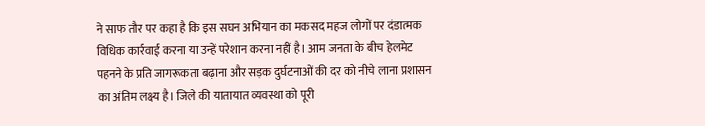ने साफ तौर पर कहा है कि इस सघन अभियान का मकसद महज लोगों पर दंडात्मक विधिक कार्रवाई करना या उन्हें परेशान करना नहीं है। आम जनता के बीच हेलमेट पहनने के प्रति जागरूकता बढ़ाना और सड़क दुर्घटनाओं की दर को नीचे लाना प्रशासन का अंतिम लक्ष्य है। जिले की यातायात व्यवस्था को पूरी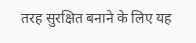तरह सुरक्षित बनाने के लिए यह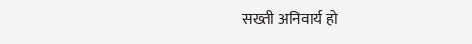सख्ती अनिवार्य हो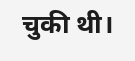चुकी थी।